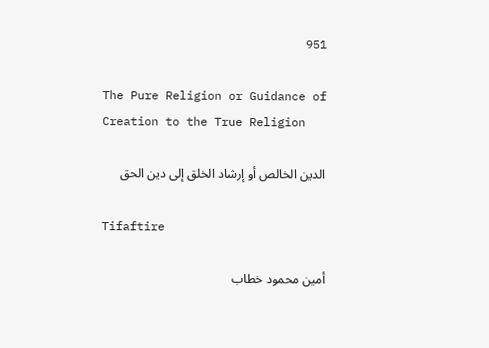951

The Pure Religion or Guidance of Creation to the True Religion

الدين الخالص أو إرشاد الخلق إلى دين الحق

Tifaftire

أمين محمود خطاب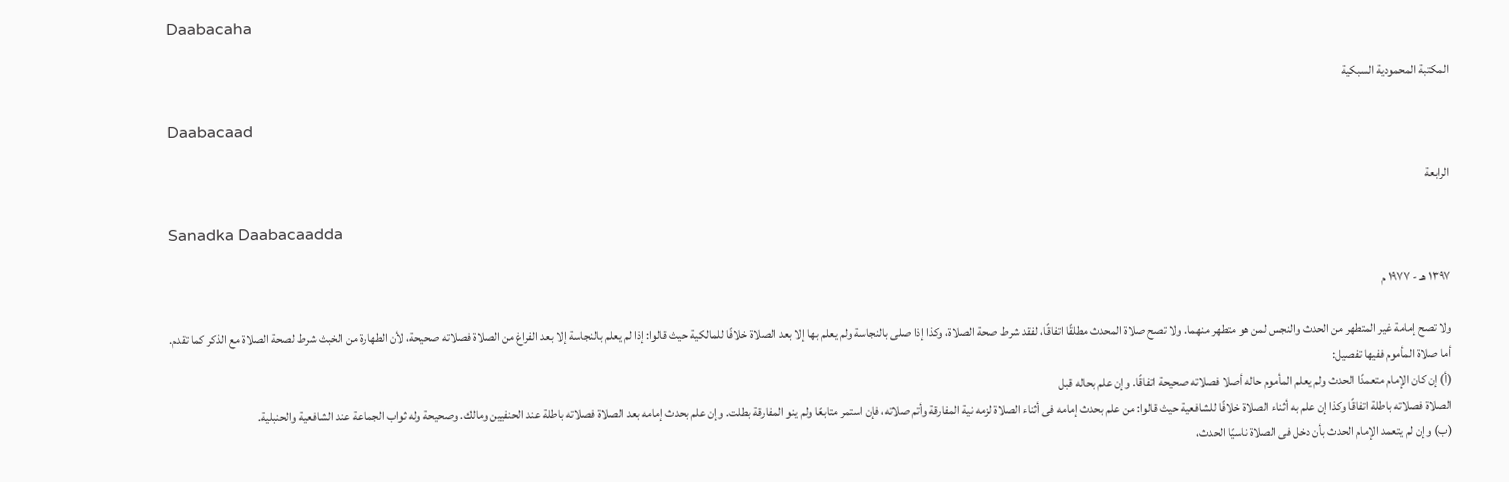Daabacaha

المكتبة المحمودية السبكية

Daabacaad

الرابعة

Sanadka Daabacaadda

١٣٩٧ هـ - ١٩٧٧ م

ولا تصح إمامة غير المتطهر من الحدث والنجس لمن هو متطهر منهما. ولا تصح صلاة المحدث مطلقًا اتفاقًا، لفقد شرط صحة الصلاة، وكذا إذا صلى بالنجاسة ولم يعلم بها إلا بعد الصلاة خلافًا للمالكية حيث قالوا: إذا لم يعلم بالنجاسة إلا بعد الفراغ من الصلاة فصلاته صحيحة، لأن الطهارة من الخبث شرط لصحة الصلاة مع الذكر كما تقدم.
أما صلاة المأموم ففيها تفصيل:
(أ) إن كان الإمام متعمدًا الحدث ولم يعلم المأموم حاله أصلا فصلاته صحيحة اتفاقًا. وإن علم بحاله قبل
الصلاة فصلاته باطلة اتفاقًا وكذا إن علم به أثناء الصلاة خلافًا للشافعية حيث قالوا: من علم بحدث إمامه فى أثناء الصلاة لزمه نية المفارقة وأتم صلاته، فإن استمر متابعًا ولم ينو المفارقة بطلت. وإن علم بحدث إمامه بعد الصلاة فصلاته باطلة عند الحنفيين ومالك. وصحيحة وله ثواب الجماعة عند الشافعية والحنبلية.
(ب) وإن لم يتعمد الإمام الحدث بأن دخل فى الصلاة ناسيًا الحدث،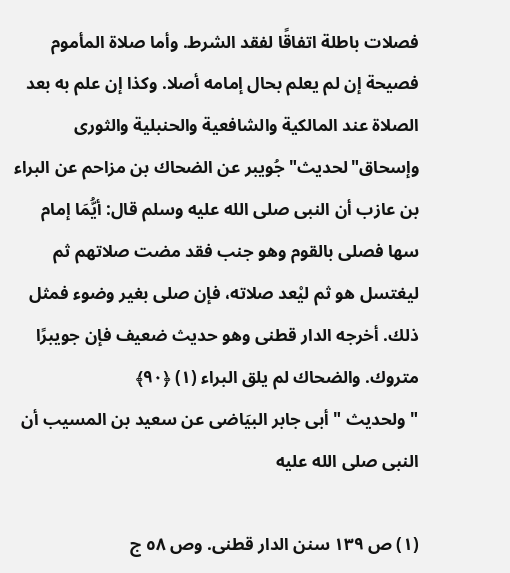فصلات باطلة اتفاقًا لفقد الشرط. وأما صلاة المأموم فصيحة إن لم يعلم بحال إمامه أصلا. وكذا إن علم به بعد الصلاة عند المالكية والشافعية والحنبلية والثورى وإسحاق"لحديث"جُويبر عن الضحاك بن مزاحم عن البراء بن عازب أن النبى صلى الله عليه وسلم قال: أيُّمَا إمام سها فصلى بالقوم وهو جنب فقد مضت صلاتهم ثم ليغتسل هو ثم ليْعد صلاته، فإن صلى بغير وضوء فمثل ذلك. أخرجه الدار قطنى وهو حديث ضعيف فإن جويبرًا متروك. والضحاك لم يلق البراء (١) ﴿٩٠﴾
" ولحديث " أبى جابر البيَاضى عن سعيد بن المسيب أن النبى صلى الله عليه

(١) ص ١٣٩ سنن الدار قطنى. وص ٥٨ ج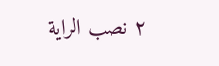٢ نصب الراية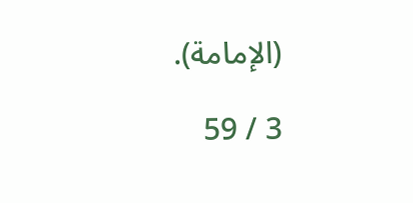(الإمامة).

3 / 59